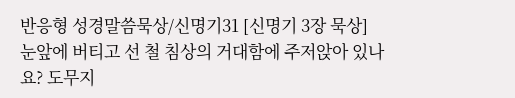반응형 성경말씀묵상/신명기31 [신명기 3장 묵상] 눈앞에 버티고 선 철 침상의 거대함에 주저앉아 있나요? 도무지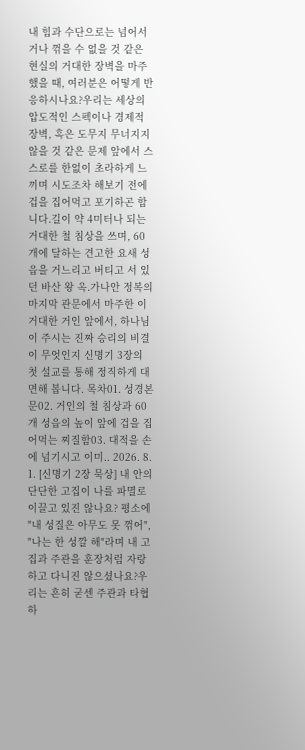내 힘과 수단으로는 넘어서거나 꺾을 수 없을 것 같은 현실의 거대한 장벽을 마주했을 때, 여러분은 어떻게 반응하시나요?우리는 세상의 압도적인 스펙이나 경제적 장벽, 혹은 도무지 무너지지 않을 것 같은 문제 앞에서 스스로를 한없이 초라하게 느끼며 시도조차 해보기 전에 겁을 집어먹고 포기하곤 합니다.길이 약 4미터나 되는 거대한 철 침상을 쓰며, 60개에 달하는 견고한 요새 성읍을 거느리고 버티고 서 있던 바산 왕 옥.가나안 정복의 마지막 관문에서 마주한 이 거대한 거인 앞에서, 하나님이 주시는 진짜 승리의 비결이 무엇인지 신명기 3장의 첫 설교를 통해 정직하게 대면해 봅니다. 목차01. 성경본문02. 거인의 철 침상과 60개 성읍의 높이 앞에 겁을 집어먹는 찌질함03. 대적을 손에 넘기시고 이미.. 2026. 8. 1. [신명기 2장 묵상] 내 안의 단단한 고집이 나를 파멸로 이끌고 있진 않나요? 평소에 "내 성질은 아무도 못 꺾어", "나는 한 성깔 해"라며 내 고집과 주관을 훈장처럼 자랑하고 다니진 않으셨나요?우리는 흔히 굳센 주관과 타협하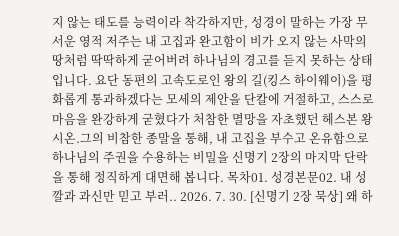지 않는 태도를 능력이라 착각하지만, 성경이 말하는 가장 무서운 영적 저주는 내 고집과 완고함이 비가 오지 않는 사막의 땅처럼 딱딱하게 굳어버려 하나님의 경고를 듣지 못하는 상태입니다. 요단 동편의 고속도로인 왕의 길(킹스 하이웨이)을 평화롭게 통과하겠다는 모세의 제안을 단칼에 거절하고, 스스로 마음을 완강하게 굳혔다가 처참한 멸망을 자초했던 헤스본 왕 시온.그의 비참한 종말을 통해, 내 고집을 부수고 온유함으로 하나님의 주권을 수용하는 비밀을 신명기 2장의 마지막 단락을 통해 정직하게 대면해 봅니다. 목차01. 성경본문02. 내 성깔과 과신만 믿고 부러.. 2026. 7. 30. [신명기 2장 묵상] 왜 하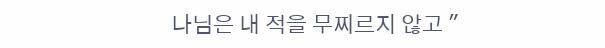나님은 내 적을 무찌르지 않고 "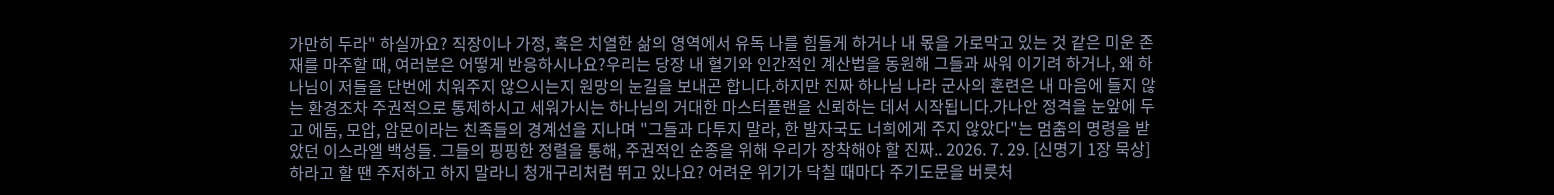가만히 두라" 하실까요? 직장이나 가정, 혹은 치열한 삶의 영역에서 유독 나를 힘들게 하거나 내 몫을 가로막고 있는 것 같은 미운 존재를 마주할 때, 여러분은 어떻게 반응하시나요?우리는 당장 내 혈기와 인간적인 계산법을 동원해 그들과 싸워 이기려 하거나, 왜 하나님이 저들을 단번에 치워주지 않으시는지 원망의 눈길을 보내곤 합니다.하지만 진짜 하나님 나라 군사의 훈련은 내 마음에 들지 않는 환경조차 주권적으로 통제하시고 세워가시는 하나님의 거대한 마스터플랜을 신뢰하는 데서 시작됩니다.가나안 정격을 눈앞에 두고 에돔, 모압, 암몬이라는 친족들의 경계선을 지나며 "그들과 다투지 말라, 한 발자국도 너희에게 주지 않았다"는 멈춤의 명령을 받았던 이스라엘 백성들. 그들의 핑핑한 정렬을 통해, 주권적인 순종을 위해 우리가 장착해야 할 진짜.. 2026. 7. 29. [신명기 1장 묵상] 하라고 할 땐 주저하고 하지 말라니 청개구리처럼 뛰고 있나요? 어려운 위기가 닥칠 때마다 주기도문을 버릇처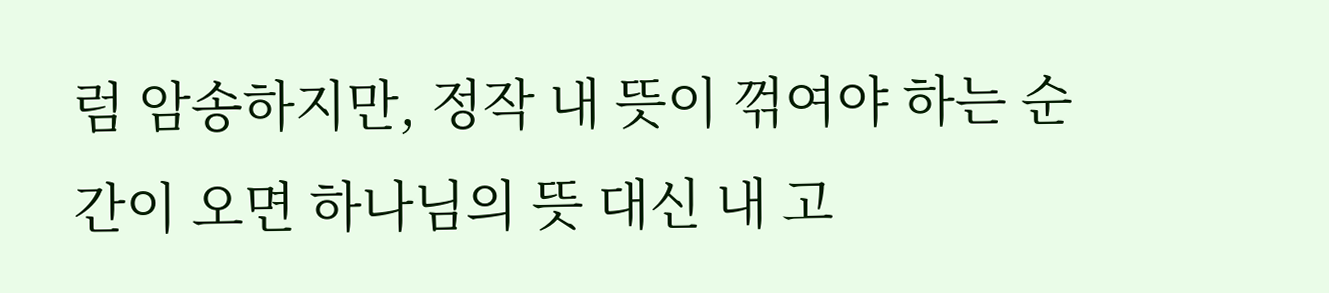럼 암송하지만, 정작 내 뜻이 꺾여야 하는 순간이 오면 하나님의 뜻 대신 내 고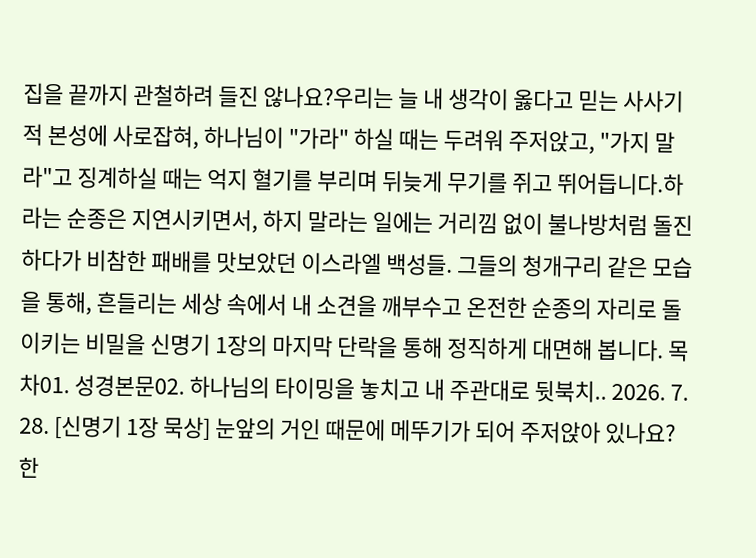집을 끝까지 관철하려 들진 않나요?우리는 늘 내 생각이 옳다고 믿는 사사기적 본성에 사로잡혀, 하나님이 "가라" 하실 때는 두려워 주저앉고, "가지 말라"고 징계하실 때는 억지 혈기를 부리며 뒤늦게 무기를 쥐고 뛰어듭니다.하라는 순종은 지연시키면서, 하지 말라는 일에는 거리낌 없이 불나방처럼 돌진하다가 비참한 패배를 맛보았던 이스라엘 백성들. 그들의 청개구리 같은 모습을 통해, 흔들리는 세상 속에서 내 소견을 깨부수고 온전한 순종의 자리로 돌이키는 비밀을 신명기 1장의 마지막 단락을 통해 정직하게 대면해 봅니다. 목차01. 성경본문02. 하나님의 타이밍을 놓치고 내 주관대로 뒷북치.. 2026. 7. 28. [신명기 1장 묵상] 눈앞의 거인 때문에 메뚜기가 되어 주저앉아 있나요? 한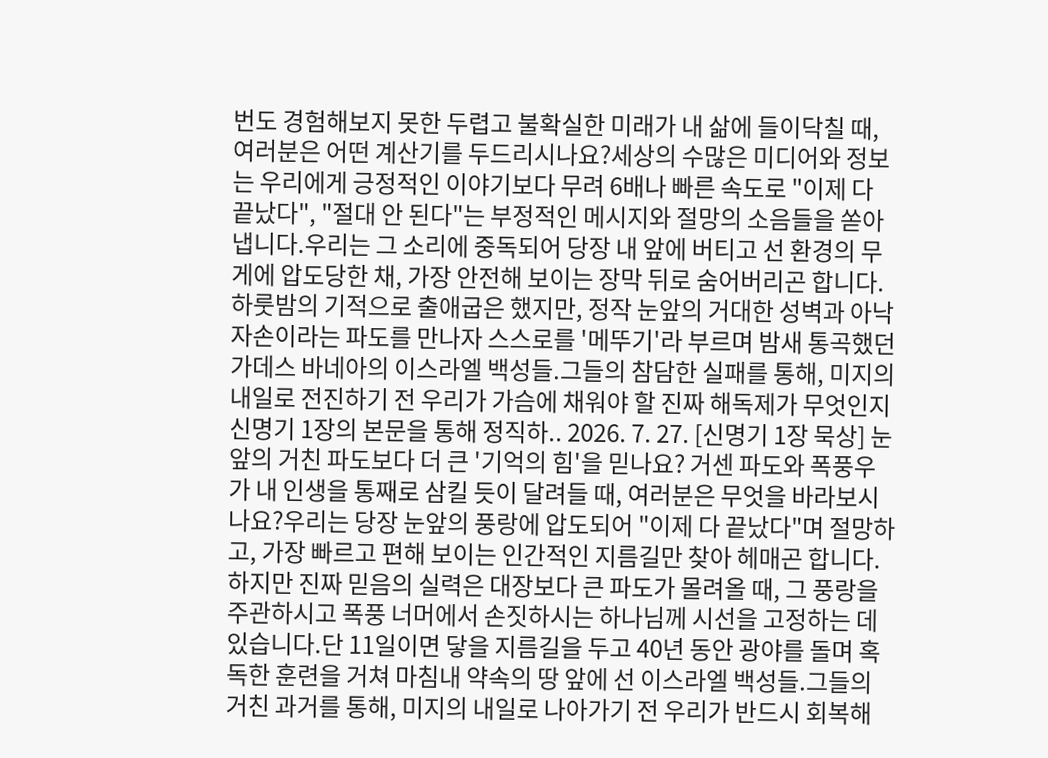번도 경험해보지 못한 두렵고 불확실한 미래가 내 삶에 들이닥칠 때, 여러분은 어떤 계산기를 두드리시나요?세상의 수많은 미디어와 정보는 우리에게 긍정적인 이야기보다 무려 6배나 빠른 속도로 "이제 다 끝났다", "절대 안 된다"는 부정적인 메시지와 절망의 소음들을 쏟아냅니다.우리는 그 소리에 중독되어 당장 내 앞에 버티고 선 환경의 무게에 압도당한 채, 가장 안전해 보이는 장막 뒤로 숨어버리곤 합니다. 하룻밤의 기적으로 출애굽은 했지만, 정작 눈앞의 거대한 성벽과 아낙 자손이라는 파도를 만나자 스스로를 '메뚜기'라 부르며 밤새 통곡했던 가데스 바네아의 이스라엘 백성들.그들의 참담한 실패를 통해, 미지의 내일로 전진하기 전 우리가 가슴에 채워야 할 진짜 해독제가 무엇인지 신명기 1장의 본문을 통해 정직하.. 2026. 7. 27. [신명기 1장 묵상] 눈앞의 거친 파도보다 더 큰 '기억의 힘'을 믿나요? 거센 파도와 폭풍우가 내 인생을 통째로 삼킬 듯이 달려들 때, 여러분은 무엇을 바라보시나요?우리는 당장 눈앞의 풍랑에 압도되어 "이제 다 끝났다"며 절망하고, 가장 빠르고 편해 보이는 인간적인 지름길만 찾아 헤매곤 합니다.하지만 진짜 믿음의 실력은 대장보다 큰 파도가 몰려올 때, 그 풍랑을 주관하시고 폭풍 너머에서 손짓하시는 하나님께 시선을 고정하는 데 있습니다.단 11일이면 닿을 지름길을 두고 40년 동안 광야를 돌며 혹독한 훈련을 거쳐 마침내 약속의 땅 앞에 선 이스라엘 백성들.그들의 거친 과거를 통해, 미지의 내일로 나아가기 전 우리가 반드시 회복해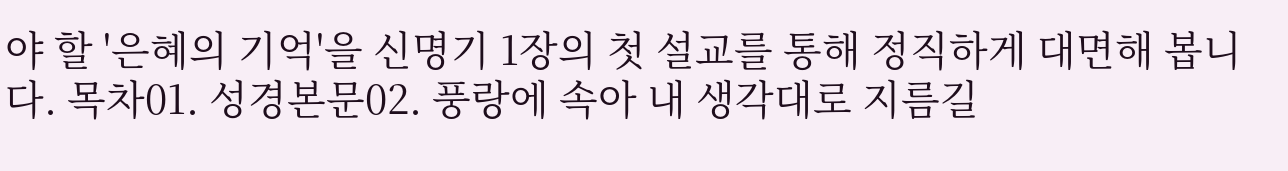야 할 '은혜의 기억'을 신명기 1장의 첫 설교를 통해 정직하게 대면해 봅니다. 목차01. 성경본문02. 풍랑에 속아 내 생각대로 지름길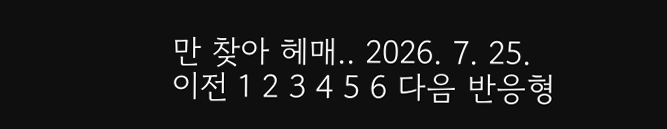만 찾아 헤매.. 2026. 7. 25. 이전 1 2 3 4 5 6 다음 반응형